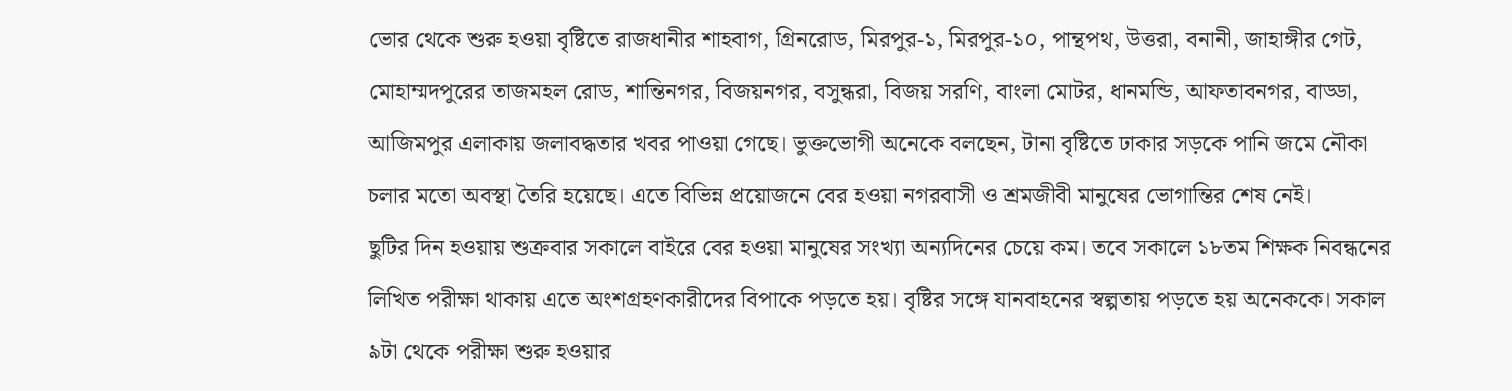ভোর থেকে শুরু হওয়া বৃষ্টিতে রাজধানীর শাহবাগ, গ্রিনরোড, মিরপুর-১, মিরপুর-১০, পান্থপথ, উত্তরা, বনানী, জাহাঙ্গীর গেট, মোহাম্মদপুরের তাজমহল রোড, শান্তিনগর, বিজয়নগর, বসুন্ধরা, বিজয় সরণি, বাংলা মোটর, ধানমন্ডি, আফতাবনগর, বাড্ডা, আজিমপুর এলাকায় জলাবদ্ধতার খবর পাওয়া গেছে। ভুক্তভোগী অনেকে বলছেন, টানা বৃষ্টিতে ঢাকার সড়কে পানি জমে নৌকা চলার মতো অবস্থা তৈরি হয়েছে। এতে বিভিন্ন প্রয়োজনে বের হওয়া নগরবাসী ও শ্রমজীবী মানুষের ভোগান্তির শেষ নেই।
ছুটির দিন হওয়ায় শুক্রবার সকালে বাইরে বের হওয়া মানুষের সংখ্যা অন্যদিনের চেয়ে কম। তবে সকালে ১৮তম শিক্ষক নিবন্ধনের লিখিত পরীক্ষা থাকায় এতে অংশগ্রহণকারীদের বিপাকে পড়তে হয়। বৃষ্টির সঙ্গে যানবাহনের স্বল্পতায় পড়তে হয় অনেককে। সকাল ৯টা থেকে পরীক্ষা শুরু হওয়ার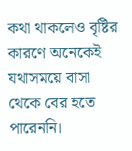কথা থাকলেও বৃষ্টির কারণে অনেকেই যথাসময়ে বাসা থেকে বের হতে পারেননি।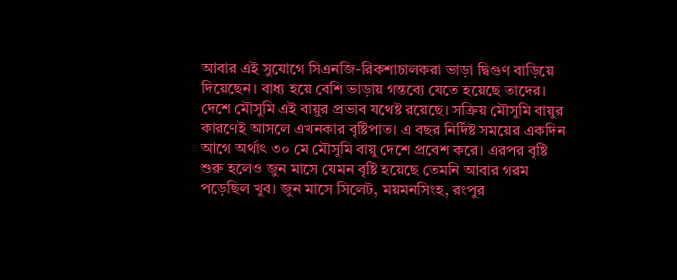আবার এই সুযোগে সিএনজি-রিকশাচালকরা ভাড়া দ্বিগুণ বাড়িয়ে দিয়েছেন। বাধ্য হয়ে বেশি ভাড়ায় গন্তব্যে যেতে হয়েছে তাদের।
দেশে মৌসুমি এই বায়ুর প্রভাব যথেষ্ট রয়েছে। সক্রিয় মৌসুমি বায়ুর কারণেই আসলে এখনকার বৃষ্টিপাত। এ বছর নির্দিষ্ট সময়ের একদিন আগে অর্থাৎ ৩০ মে মৌসুমি বায়ু দেশে প্রবেশ করে। এরপর বৃষ্টি শুরু হলেও জুন মাসে যেমন বৃষ্টি হয়েছে তেমনি আবার গরম পড়েছিল খুব। জুন মাসে সিলেট, ময়মনসিংহ, রংপুর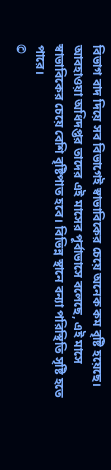বিভাগ বাদ দিয়ে সব বিভাগেই স্বাভাবিকের চেয়ে অনেক কম বৃষ্টি হয়েছে। আবহাওয়া অধিদপ্তর তাদের এই মাসের পূর্বাভাসে বলেছে, এই মাসে স্বাভাবিকের চেয়ে বেশি বৃষ্টিপাত হবে। বিভিন্ন স্থানে বন্যা পরিস্থিতি সৃষ্টি হতে পারে।
©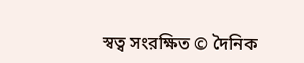স্বত্ব সংরক্ষিত © দৈনিক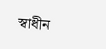স্বাধীন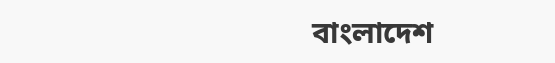বাংলাদেশ